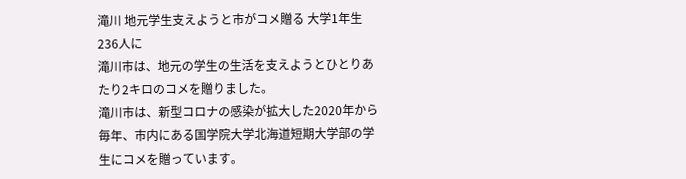滝川 地元学生支えようと市がコメ贈る 大学1年生236人に
滝川市は、地元の学生の生活を支えようとひとりあたり2キロのコメを贈りました。
滝川市は、新型コロナの感染が拡大した2020年から毎年、市内にある国学院大学北海道短期大学部の学生にコメを贈っています。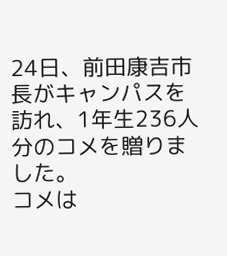24日、前田康吉市長がキャンパスを訪れ、1年生236人分のコメを贈りました。
コメは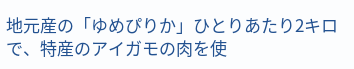地元産の「ゆめぴりか」ひとりあたり2キロで、特産のアイガモの肉を使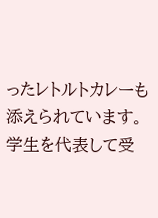ったレトルトカレーも添えられています。
学生を代表して受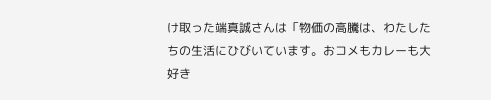け取った端真誠さんは「物価の高騰は、わたしたちの生活にひびいています。おコメもカレーも大好き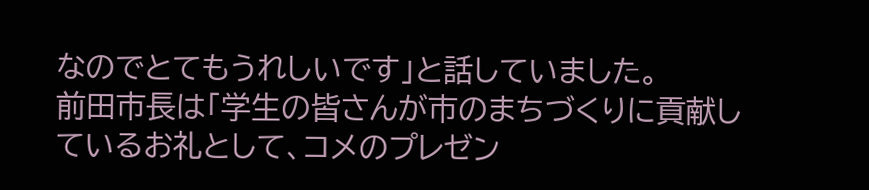なのでとてもうれしいです」と話していました。
前田市長は「学生の皆さんが市のまちづくりに貢献しているお礼として、コメのプレゼン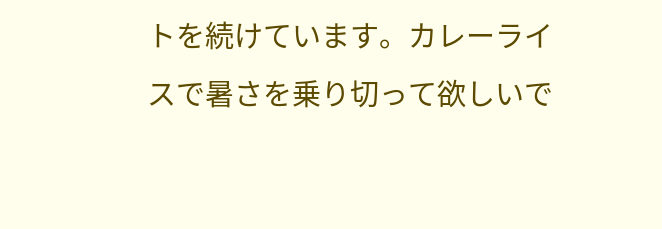トを続けています。カレーライスで暑さを乗り切って欲しいで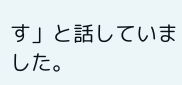す」と話していました。